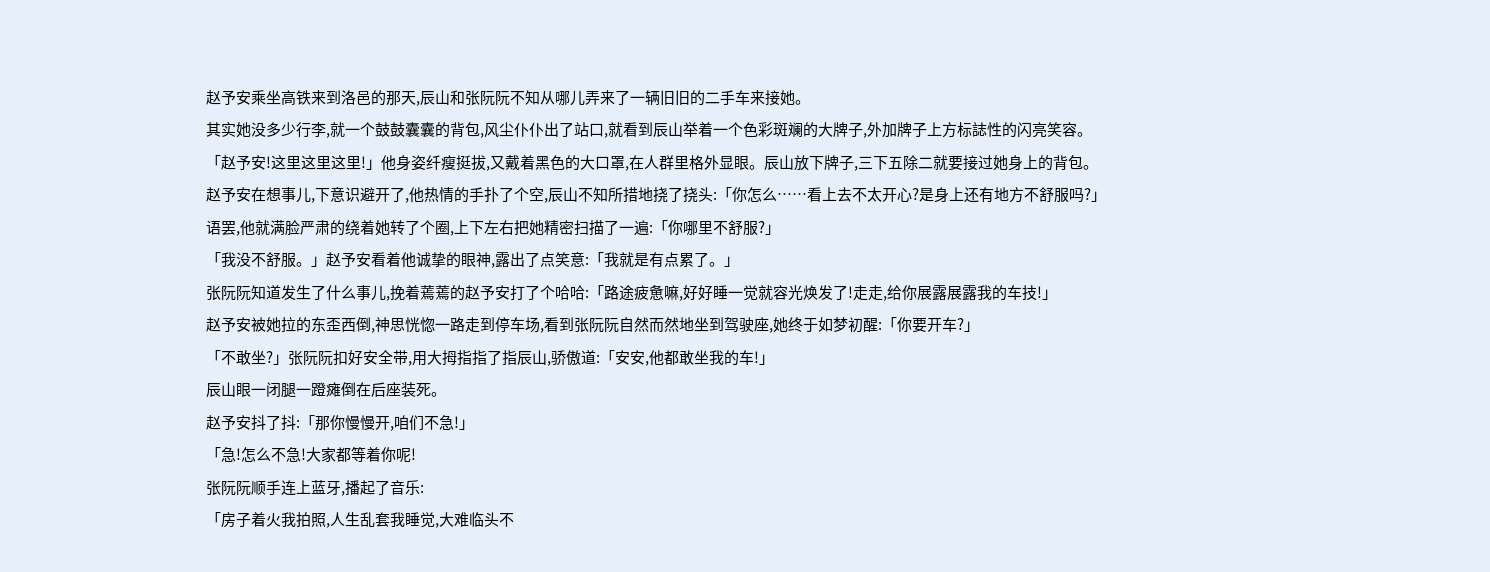赵予安乘坐高铁来到洛邑的那天,辰山和张阮阮不知从哪儿弄来了一辆旧旧的二手车来接她。
其实她没多少行李,就一个鼓鼓囊囊的背包,风尘仆仆出了站口,就看到辰山举着一个色彩斑斓的大牌子,外加牌子上方标誌性的闪亮笑容。
「赵予安!这里这里这里!」他身姿纤瘦挺拔,又戴着黑色的大口罩,在人群里格外显眼。辰山放下牌子,三下五除二就要接过她身上的背包。
赵予安在想事儿,下意识避开了,他热情的手扑了个空,辰山不知所措地挠了挠头:「你怎么……看上去不太开心?是身上还有地方不舒服吗?」
语罢,他就满脸严肃的绕着她转了个圈,上下左右把她精密扫描了一遍:「你哪里不舒服?」
「我没不舒服。」赵予安看着他诚挚的眼神,露出了点笑意:「我就是有点累了。」
张阮阮知道发生了什么事儿,挽着蔫蔫的赵予安打了个哈哈:「路途疲惫嘛,好好睡一觉就容光焕发了!走走,给你展露展露我的车技!」
赵予安被她拉的东歪西倒,神思恍惚一路走到停车场,看到张阮阮自然而然地坐到驾驶座,她终于如梦初醒:「你要开车?」
「不敢坐?」张阮阮扣好安全带,用大拇指指了指辰山,骄傲道:「安安,他都敢坐我的车!」
辰山眼一闭腿一蹬瘫倒在后座装死。
赵予安抖了抖:「那你慢慢开,咱们不急!」
「急!怎么不急!大家都等着你呢!
张阮阮顺手连上蓝牙,播起了音乐:
「房子着火我拍照,人生乱套我睡觉,大难临头不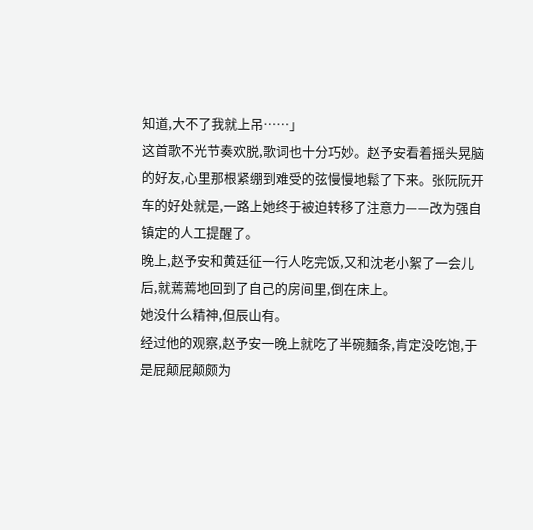知道,大不了我就上吊……」
这首歌不光节奏欢脱,歌词也十分巧妙。赵予安看着摇头晃脑的好友,心里那根紧绷到难受的弦慢慢地鬆了下来。张阮阮开车的好处就是,一路上她终于被迫转移了注意力——改为强自镇定的人工提醒了。
晚上,赵予安和黄廷征一行人吃完饭,又和沈老小絮了一会儿后,就蔫蔫地回到了自己的房间里,倒在床上。
她没什么精神,但辰山有。
经过他的观察,赵予安一晚上就吃了半碗麵条,肯定没吃饱,于是屁颠屁颠颇为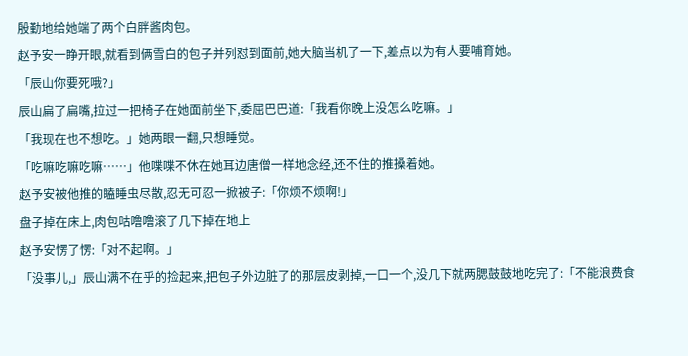殷勤地给她端了两个白胖酱肉包。
赵予安一睁开眼,就看到俩雪白的包子并列怼到面前,她大脑当机了一下,差点以为有人要哺育她。
「辰山你要死哦?」
辰山扁了扁嘴,拉过一把椅子在她面前坐下,委屈巴巴道:「我看你晚上没怎么吃嘛。」
「我现在也不想吃。」她两眼一翻,只想睡觉。
「吃嘛吃嘛吃嘛……」他喋喋不休在她耳边唐僧一样地念经,还不住的推搡着她。
赵予安被他推的瞌睡虫尽散,忍无可忍一掀被子:「你烦不烦啊!」
盘子掉在床上,肉包咕噜噜滚了几下掉在地上
赵予安愣了愣:「对不起啊。」
「没事儿,」辰山满不在乎的捡起来,把包子外边脏了的那层皮剥掉,一口一个,没几下就两腮鼓鼓地吃完了:「不能浪费食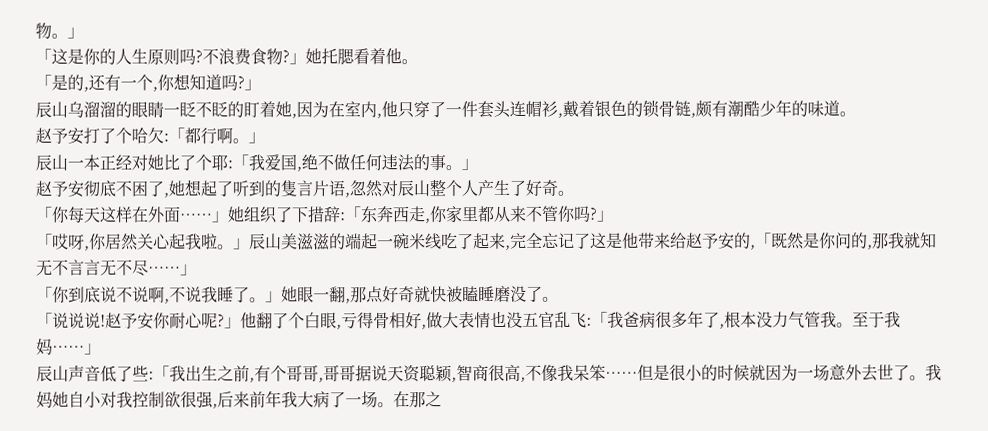物。」
「这是你的人生原则吗?不浪费食物?」她托腮看着他。
「是的,还有一个,你想知道吗?」
辰山乌溜溜的眼睛一眨不眨的盯着她,因为在室内,他只穿了一件套头连帽衫,戴着银色的锁骨链,颇有潮酷少年的味道。
赵予安打了个哈欠:「都行啊。」
辰山一本正经对她比了个耶:「我爱国,绝不做任何违法的事。」
赵予安彻底不困了,她想起了听到的隻言片语,忽然对辰山整个人产生了好奇。
「你每天这样在外面……」她组织了下措辞:「东奔西走,你家里都从来不管你吗?」
「哎呀,你居然关心起我啦。」辰山美滋滋的端起一碗米线吃了起来,完全忘记了这是他带来给赵予安的,「既然是你问的,那我就知无不言言无不尽……」
「你到底说不说啊,不说我睡了。」她眼一翻,那点好奇就快被瞌睡磨没了。
「说说说!赵予安你耐心呢?」他翻了个白眼,亏得骨相好,做大表情也没五官乱飞:「我爸病很多年了,根本没力气管我。至于我妈……」
辰山声音低了些:「我出生之前,有个哥哥,哥哥据说天资聪颖,智商很高,不像我呆笨……但是很小的时候就因为一场意外去世了。我妈她自小对我控制欲很强,后来前年我大病了一场。在那之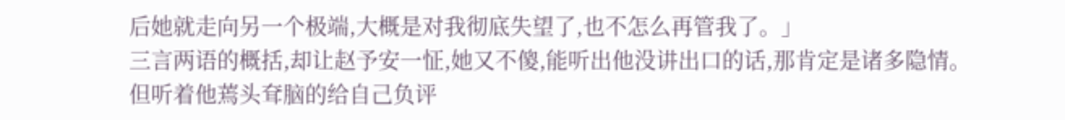后她就走向另一个极端,大概是对我彻底失望了,也不怎么再管我了。」
三言两语的概括,却让赵予安一怔,她又不傻,能听出他没讲出口的话,那肯定是诸多隐情。
但听着他蔫头耷脑的给自己负评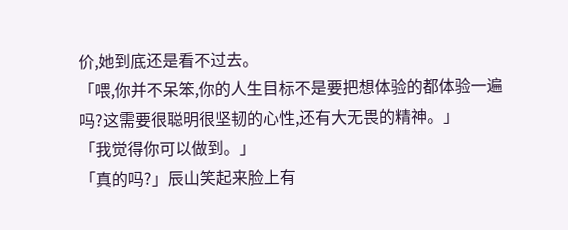价,她到底还是看不过去。
「喂,你并不呆笨,你的人生目标不是要把想体验的都体验一遍吗?这需要很聪明很坚韧的心性,还有大无畏的精神。」
「我觉得你可以做到。」
「真的吗?」辰山笑起来脸上有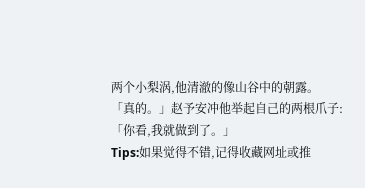两个小梨涡,他清澈的像山谷中的朝露。
「真的。」赵予安冲他举起自己的两根爪子:「你看,我就做到了。」
Tips:如果觉得不错,记得收藏网址或推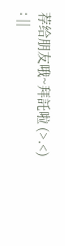荐给朋友哦~拜託啦 (>.<)
: ||